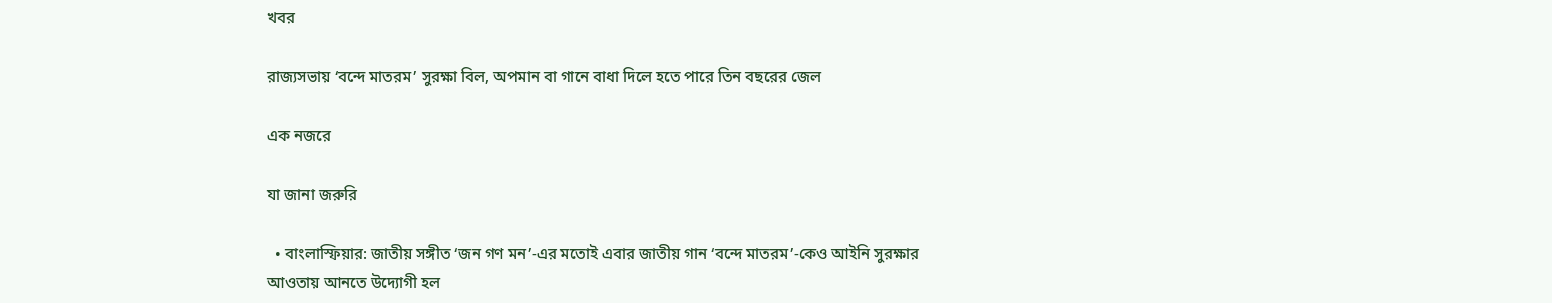খবর

রাজ্যসভায় ‘বন্দে মাতরম’ সুরক্ষা বিল, অপমান বা গানে বাধা দিলে হতে পারে তিন বছরের জেল

এক নজরে

যা জানা জরুরি

  • বাংলাস্ফিয়ার: জাতীয় সঙ্গীত ‘জন গণ মন’-এর মতোই এবার জাতীয় গান ‘বন্দে মাতরম’-কেও আইনি সুরক্ষার আওতায় আনতে উদ্যোগী হল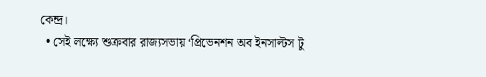কেন্দ্র।
  • সেই লক্ষ্যে শুক্রবার রাজ্যসভায় ‘প্রিভেনশন অব ইনসাল্টস টু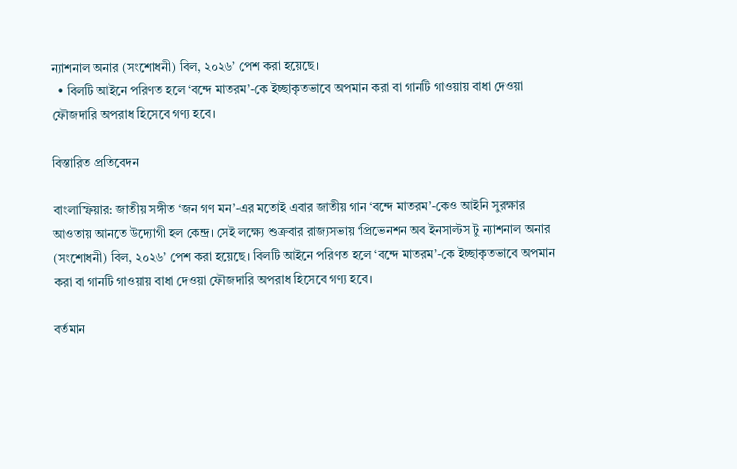ন্যাশনাল অনার (সংশোধনী) বিল, ২০২৬’ পেশ করা হয়েছে।
  • বিলটি আইনে পরিণত হলে ‘বন্দে মাতরম’-কে ইচ্ছাকৃতভাবে অপমান করা বা গানটি গাওয়ায় বাধা দেওয়া ফৌজদারি অপরাধ হিসেবে গণ্য হবে।

বিস্তারিত প্রতিবেদন

বাংলাস্ফিয়ার: জাতীয় সঙ্গীত ‘জন গণ মন’-এর মতোই এবার জাতীয় গান ‘বন্দে মাতরম’-কেও আইনি সুরক্ষার আওতায় আনতে উদ্যোগী হল কেন্দ্র। সেই লক্ষ্যে শুক্রবার রাজ্যসভায় ‘প্রিভেনশন অব ইনসাল্টস টু ন্যাশনাল অনার (সংশোধনী) বিল, ২০২৬’ পেশ করা হয়েছে। বিলটি আইনে পরিণত হলে ‘বন্দে মাতরম’-কে ইচ্ছাকৃতভাবে অপমান করা বা গানটি গাওয়ায় বাধা দেওয়া ফৌজদারি অপরাধ হিসেবে গণ্য হবে।

বর্তমান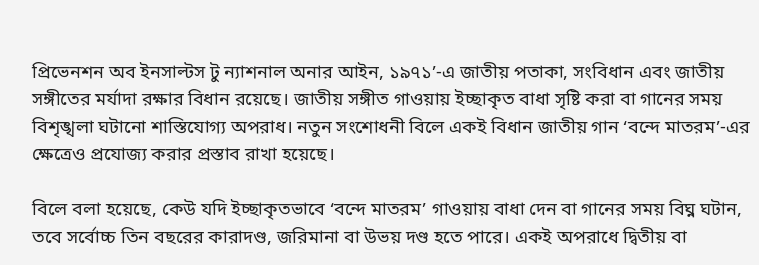প্রিভেনশন অব ইনসাল্টস টু ন্যাশনাল অনার আইন, ১৯৭১’-এ জাতীয় পতাকা, সংবিধান এবং জাতীয় সঙ্গীতের মর্যাদা রক্ষার বিধান রয়েছে। জাতীয় সঙ্গীত গাওয়ায় ইচ্ছাকৃত বাধা সৃষ্টি করা বা গানের সময় বিশৃঙ্খলা ঘটানো শাস্তিযোগ্য অপরাধ। নতুন সংশোধনী বিলে একই বিধান জাতীয় গান ‘বন্দে মাতরম’-এর ক্ষেত্রেও প্রযোজ্য করার প্রস্তাব রাখা হয়েছে।

বিলে বলা হয়েছে, কেউ যদি ইচ্ছাকৃতভাবে ‘বন্দে মাতরম’ গাওয়ায় বাধা দেন বা গানের সময় বিঘ্ন ঘটান, তবে সর্বোচ্চ তিন বছরের কারাদণ্ড, জরিমানা বা উভয় দণ্ড হতে পারে। একই অপরাধে দ্বিতীয় বা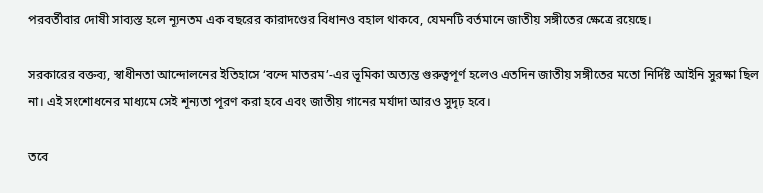পরবর্তীবার দোষী সাব্যস্ত হলে ন্যূনতম এক বছরের কারাদণ্ডের বিধানও বহাল থাকবে, যেমনটি বর্তমানে জাতীয় সঙ্গীতের ক্ষেত্রে রয়েছে।

সরকারের বক্তব্য, স্বাধীনতা আন্দোলনের ইতিহাসে ‘বন্দে মাতরম’-এর ভূমিকা অত্যন্ত গুরুত্বপূর্ণ হলেও এতদিন জাতীয় সঙ্গীতের মতো নির্দিষ্ট আইনি সুরক্ষা ছিল না। এই সংশোধনের মাধ্যমে সেই শূন্যতা পূরণ করা হবে এবং জাতীয় গানের মর্যাদা আরও সুদৃঢ় হবে।

তবে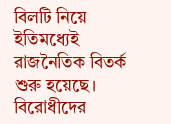বিলটি নিয়ে ইতিমধ্যেই রাজনৈতিক বিতর্ক শুরু হয়েছে। বিরোধীদের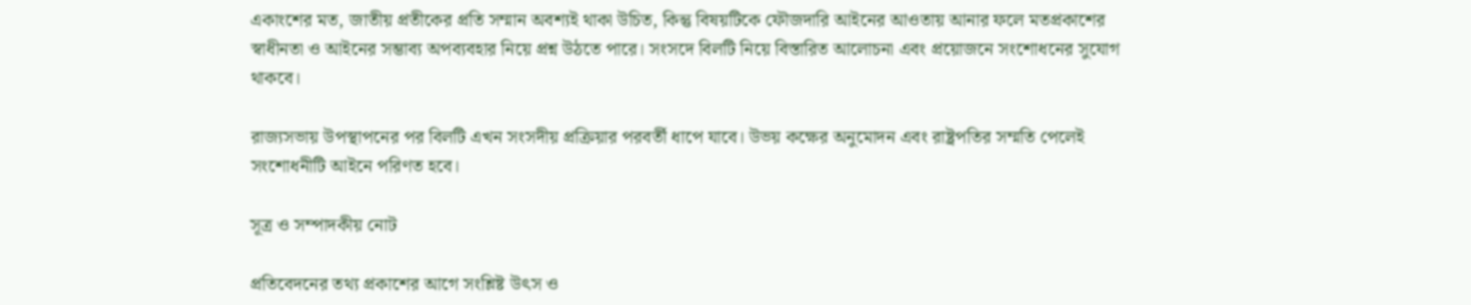একাংশের মত, জাতীয় প্রতীকের প্রতি সম্মান অবশ্যই থাকা উচিত, কিন্তু বিষয়টিকে ফৌজদারি আইনের আওতায় আনার ফলে মতপ্রকাশের স্বাধীনতা ও আইনের সম্ভাব্য অপব্যবহার নিয়ে প্রশ্ন উঠতে পারে। সংসদে বিলটি নিয়ে বিস্তারিত আলোচনা এবং প্রয়োজনে সংশোধনের সুযোগ থাকবে।

রাজ্যসভায় উপস্থাপনের পর বিলটি এখন সংসদীয় প্রক্রিয়ার পরবর্তী ধাপে যাবে। উভয় কক্ষের অনুমোদন এবং রাষ্ট্রপতির সম্মতি পেলেই সংশোধনীটি আইনে পরিণত হবে।

সূত্র ও সম্পাদকীয় নোট

প্রতিবেদনের তথ্য প্রকাশের আগে সংশ্লিষ্ট উৎস ও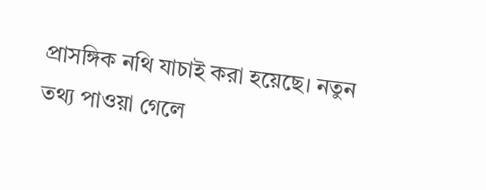প্রাসঙ্গিক নথি যাচাই করা হয়েছে। নতুন তথ্য পাওয়া গেলে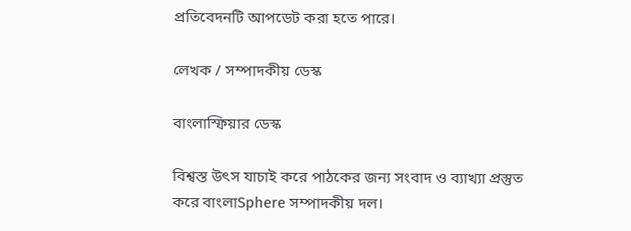প্রতিবেদনটি আপডেট করা হতে পারে।

লেখক / সম্পাদকীয় ডেস্ক

বাংলাস্ফিয়ার ডেস্ক

বিশ্বস্ত উৎস যাচাই করে পাঠকের জন্য সংবাদ ও ব্যাখ্যা প্রস্তুত করে বাংলাSphere সম্পাদকীয় দল।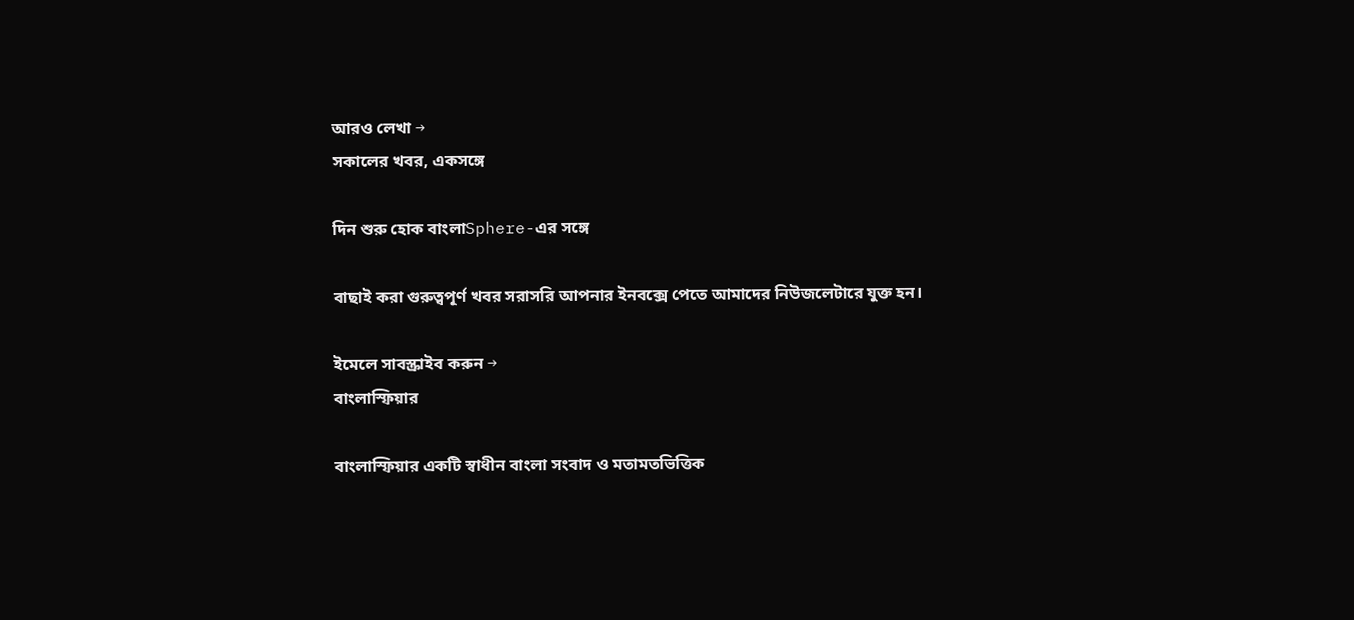আরও লেখা →
সকালের খবর, একসঙ্গে

দিন শুরু হোক বাংলাSphere-এর সঙ্গে

বাছাই করা গুরুত্বপূর্ণ খবর সরাসরি আপনার ইনবক্সে পেতে আমাদের নিউজলেটারে যুক্ত হন।

ইমেলে সাবস্ক্রাইব করুন →
বাংলাস্ফিয়ার

বাংলাস্ফিয়ার একটি স্বাধীন বাংলা সংবাদ ও মতামতভিত্তিক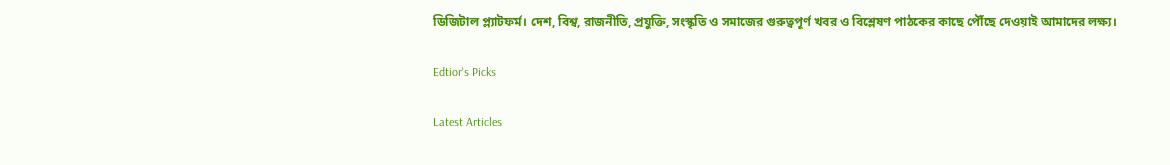ডিজিটাল প্ল্যাটফর্ম। দেশ, বিশ্ব, রাজনীতি, প্রযুক্তি, সংস্কৃতি ও সমাজের গুরুত্বপূর্ণ খবর ও বিশ্লেষণ পাঠকের কাছে পৌঁছে দেওয়াই আমাদের লক্ষ্য।

Edtior's Picks

Latest Articles